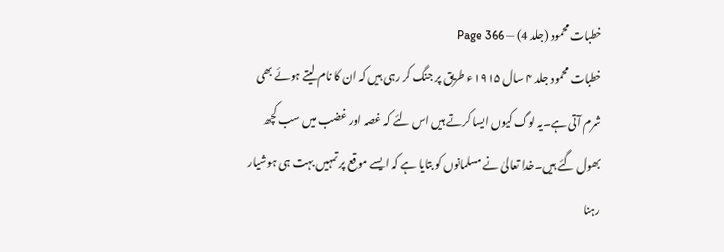خطبات محمود (جلد 4) — Page 366
خطبات محمود جلد ۴ سال ۱۹۱۵ء طریق پر جنگ کر رہی ہیں کہ ان کا نام لیتے ہوئے بھی شرم آتی ہے۔یہ لوگ کیوں ایسا کرتے ہیں اس لئے کہ غصہ اور غضب میں سب کچھ بھول گئے ہیں۔خدا تعالیٰ نے مسلمانوں کو بتایا ہے کہ ایسے موقع پر تمہیں بہت ہی ہوشیار رہنا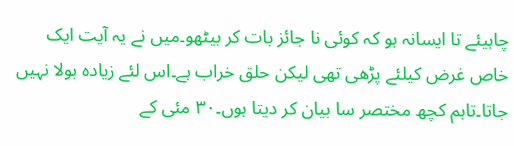چاہیئے تا ایسانہ ہو کہ کوئی نا جائز بات کر بیٹھو۔میں نے یہ آیت ایک خاص غرض کیلئے پڑھی تھی لیکن حلق خراب ہے۔اس لئے زیادہ بولا نہیں جاتا۔تاہم کچھ مختصر سا بیان کر دیتا ہوں۔۳۰ مئی کے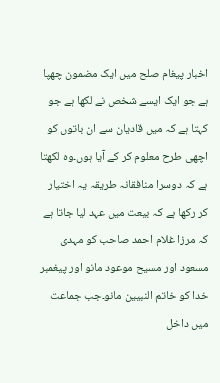اخبار پیغام صلح میں ایک مضمون چھپا ہے جو ایک ایسے شخص نے لکھا ہے جو کہتا ہے کہ میں قادیان سے ان باتوں کو اچھی طرح معلوم کر کے آیا ہوں۔وہ لکھتا ہے کہ دوسرا منافقانہ طریقہ یہ اختیار کر رکھا ہے کہ بیعت میں عہد لیا جاتا ہے کہ مرزا غلام احمد صاحب کو مہدی مسعود اور مسیح موعود مانو اور پیغمبر خدا کو خاتم النبيين مانو۔جب جماعت میں داخل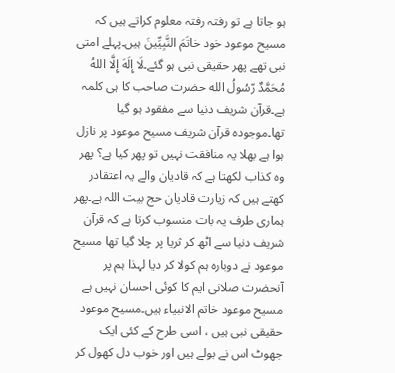ہو جاتا ہے تو رفتہ رفتہ معلوم کراتے ہیں کہ مسیح موعود خود خاتَمَ النَّبِيِّينَ ہیں۔پہلے امتی نبی تھے پھر حقیقی نبی ہو گئے۔لَا إِلَهَ إِلَّا اللهُ مُحَمَّدٌ رّسُولُ الله حضرت صاحب کا ہی کلمہ ہے۔قرآن شریف دنیا سے مفقود ہو گیا تھا۔موجودہ قرآن شریف مسیح موعود پر نازل ہوا ہے بھلا یہ منافقت نہیں تو پھر کیا ہے؟ پھر وہ کذاب لکھتا ہے کہ قادیان والے یہ اعتقادر کھتے ہیں کہ زیارت قادیان حج بیت اللہ ہے۔پھر ہماری طرف یہ بات منسوب کرتا ہے کہ قرآن شریف دنیا سے اٹھ کر ثریا پر چلا گیا تھا مسیح موعود نے دوبارہ ہم کولا کر دیا لہذا ہم پر آنحضرت صلانی ایم کا کوئی احسان نہیں ہے مسیح موعود خاتم الانبیاء ہیں۔مسیح موعود حقیقی نبی ہیں ، اسی طرح کے کئی ایک جھوٹ اس نے بولے ہیں اور خوب دل کھول کر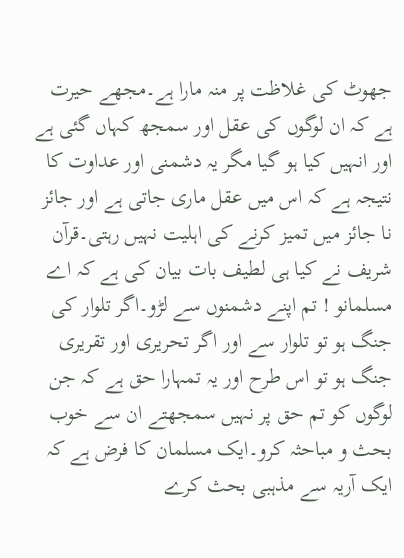جھوٹ کی غلاظت پر منہ مارا ہے۔مجھے حیرت ہے کہ ان لوگوں کی عقل اور سمجھ کہاں گئی ہے اور انہیں کیا ہو گیا مگر یہ دشمنی اور عداوت کا نتیجہ ہے کہ اس میں عقل ماری جاتی ہے اور جائز نا جائز میں تمیز کرنے کی اہلیت نہیں رہتی۔قرآن شریف نے کیا ہی لطیف بات بیان کی ہے کہ اے مسلمانو ! تم اپنے دشمنوں سے لڑو۔اگر تلوار کی جنگ ہو تو تلوار سے اور اگر تحریری اور تقریری جنگ ہو تو اس طرح اور یہ تمہارا حق ہے کہ جن لوگوں کو تم حق پر نہیں سمجھتے ان سے خوب بحث و مباحثہ کرو۔ایک مسلمان کا فرض ہے کہ ایک آریہ سے مذہبی بحث کرے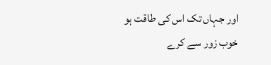اور جہاں تک اس کی طاقت ہو خوب زور سے کرے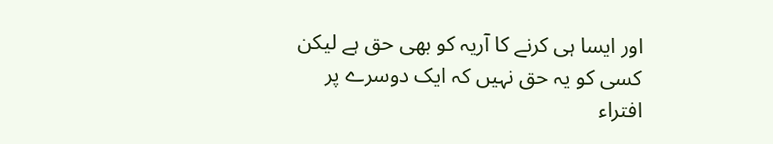اور ایسا ہی کرنے کا آریہ کو بھی حق ہے لیکن کسی کو یہ حق نہیں کہ ایک دوسرے پر افتراء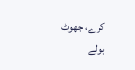کرے، جھوٹ بولے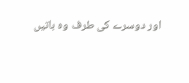اور دوسرے کی طرف وہ باتیں